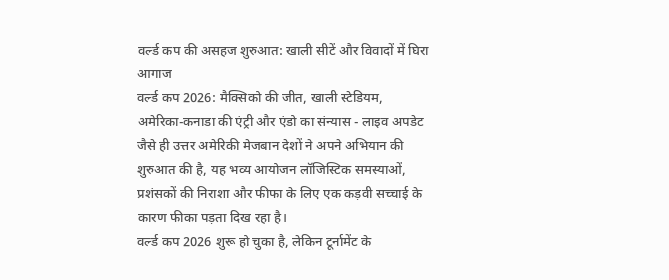वर्ल्ड कप की असहज शुरुआत: खाली सीटें और विवादों में घिरा आगाज
वर्ल्ड कप 2026: मैक्सिको की जीत, खाली स्टेडियम, अमेरिका-कनाडा की एंट्री और एंडो का संन्यास - लाइव अपडेट
जैसे ही उत्तर अमेरिकी मेजबान देशों ने अपने अभियान की शुरुआत की है, यह भव्य आयोजन लॉजिस्टिक समस्याओं, प्रशंसकों की निराशा और फीफा के लिए एक कड़वी सच्चाई के कारण फीका पड़ता दिख रहा है।
वर्ल्ड कप 2026 शुरू हो चुका है, लेकिन टूर्नामेंट के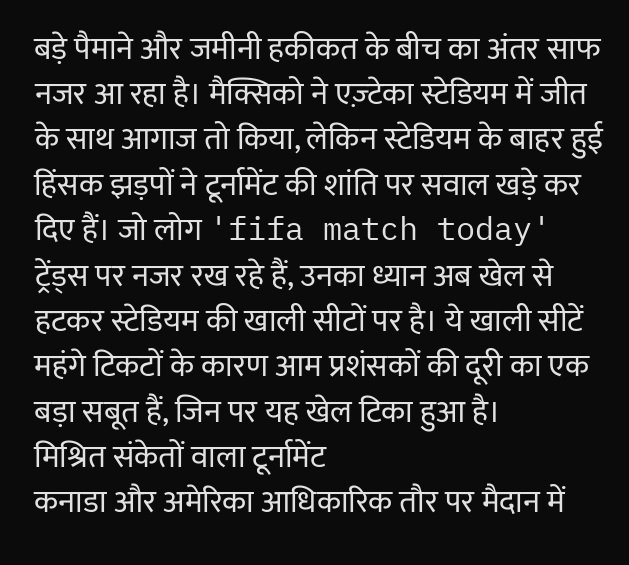बड़े पैमाने और जमीनी हकीकत के बीच का अंतर साफ नजर आ रहा है। मैक्सिको ने एज़्टेका स्टेडियम में जीत के साथ आगाज तो किया, लेकिन स्टेडियम के बाहर हुई हिंसक झड़पों ने टूर्नामेंट की शांति पर सवाल खड़े कर दिए हैं। जो लोग 'fifa match today' ट्रेंड्स पर नजर रख रहे हैं, उनका ध्यान अब खेल से हटकर स्टेडियम की खाली सीटों पर है। ये खाली सीटें महंगे टिकटों के कारण आम प्रशंसकों की दूरी का एक बड़ा सबूत हैं, जिन पर यह खेल टिका हुआ है।
मिश्रित संकेतों वाला टूर्नामेंट
कनाडा और अमेरिका आधिकारिक तौर पर मैदान में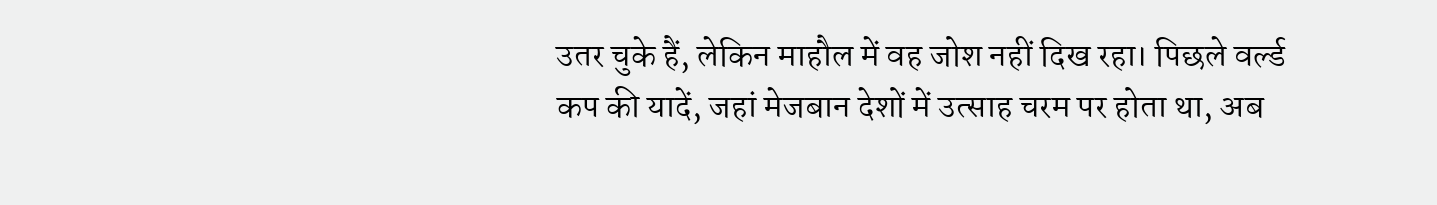उतर चुके हैं, लेकिन माहौल में वह जोश नहीं दिख रहा। पिछले वर्ल्ड कप की यादें, जहां मेजबान देशों में उत्साह चरम पर होता था, अब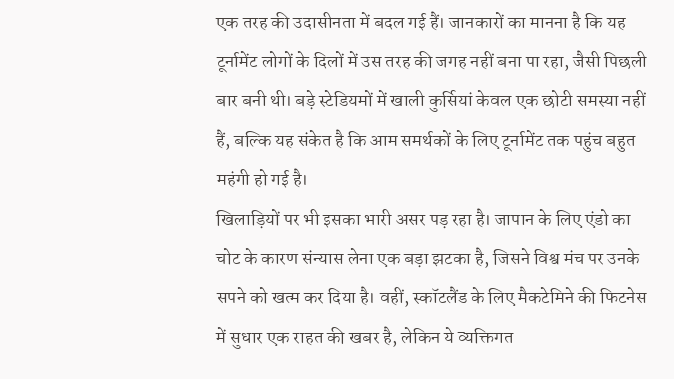एक तरह की उदासीनता में बदल गई हैं। जानकारों का मानना है कि यह टूर्नामेंट लोगों के दिलों में उस तरह की जगह नहीं बना पा रहा, जैसी पिछली बार बनी थी। बड़े स्टेडियमों में खाली कुर्सियां केवल एक छोटी समस्या नहीं हैं, बल्कि यह संकेत है कि आम समर्थकों के लिए टूर्नामेंट तक पहुंच बहुत महंगी हो गई है।
खिलाड़ियों पर भी इसका भारी असर पड़ रहा है। जापान के लिए एंडो का चोट के कारण संन्यास लेना एक बड़ा झटका है, जिसने विश्व मंच पर उनके सपने को खत्म कर दिया है। वहीं, स्कॉटलैंड के लिए मैकटेमिने की फिटनेस में सुधार एक राहत की खबर है, लेकिन ये व्यक्तिगत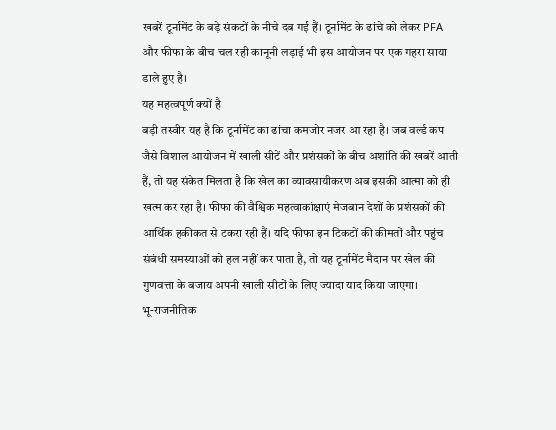खबरें टूर्नामेंट के बड़े संकटों के नीचे दब गई हैं। टूर्नामेंट के ढांचे को लेकर PFA और फीफा के बीच चल रही कानूनी लड़ाई भी इस आयोजन पर एक गहरा साया डाले हुए है।
यह महत्वपूर्ण क्यों है
बड़ी तस्वीर यह है कि टूर्नामेंट का ढांचा कमजोर नजर आ रहा है। जब वर्ल्ड कप जैसे विशाल आयोजन में खाली सीटें और प्रशंसकों के बीच अशांति की खबरें आती हैं, तो यह संकेत मिलता है कि खेल का व्यावसायीकरण अब इसकी आत्मा को ही खत्म कर रहा है। फीफा की वैश्विक महत्वाकांक्षाएं मेजबान देशों के प्रशंसकों की आर्थिक हकीकत से टकरा रही हैं। यदि फीफा इन टिकटों की कीमतों और पहुंच संबंधी समस्याओं को हल नहीं कर पाता है, तो यह टूर्नामेंट मैदान पर खेल की गुणवत्ता के बजाय अपनी खाली सीटों के लिए ज्यादा याद किया जाएगा।
भू-राजनीतिक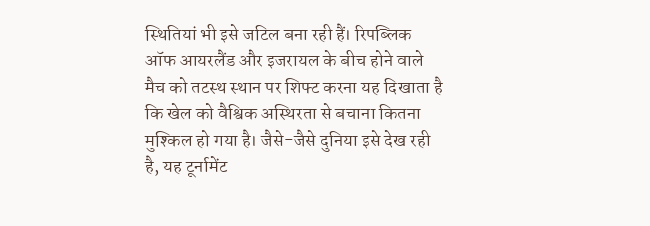स्थितियां भी इसे जटिल बना रही हैं। रिपब्लिक ऑफ आयरलैंड और इजरायल के बीच होने वाले मैच को तटस्थ स्थान पर शिफ्ट करना यह दिखाता है कि खेल को वैश्विक अस्थिरता से बचाना कितना मुश्किल हो गया है। जैसे-जैसे दुनिया इसे देख रही है, यह टूर्नामेंट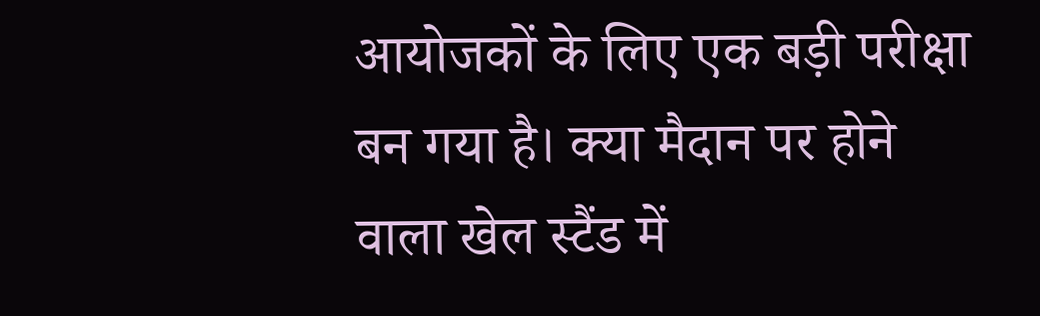आयोजकों के लिए एक बड़ी परीक्षा बन गया है। क्या मैदान पर होने वाला खेल स्टैंड में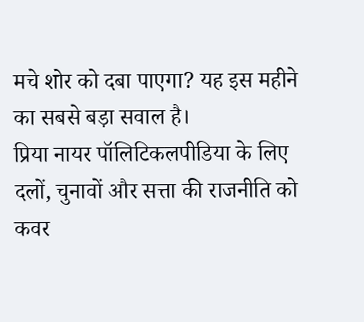मचे शोर को दबा पाएगा? यह इस महीने का सबसे बड़ा सवाल है।
प्रिया नायर पॉलिटिकलपीडिया के लिए दलों, चुनावों और सत्ता की राजनीति को कवर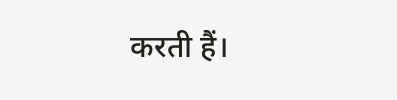करती हैं।